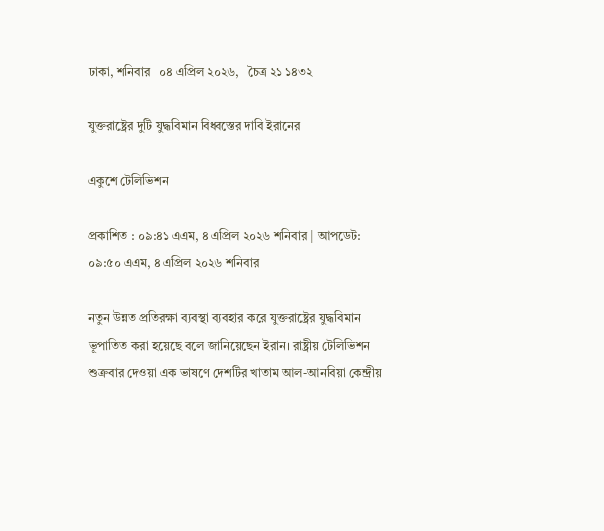ঢাকা, শনিবার   ০৪ এপ্রিল ২০২৬,   চৈত্র ২১ ১৪৩২

যুক্তরাষ্ট্রের দুটি যুদ্ধবিমান বিধ্বস্তের দাবি ইরানের

একুশে টেলিভিশন

প্রকাশিত : ০৯:৪১ এএম, ৪ এপ্রিল ২০২৬ শনিবার | আপডেট: ০৯:৫০ এএম, ৪ এপ্রিল ২০২৬ শনিবার

নতুন উন্নত প্রতিরক্ষা ব্যবস্থা ব্যবহার করে যুক্তরাষ্ট্রের যুদ্ধবিমান ভূপাতিত করা হয়েছে বলে জানিয়েছেন ইরান। রাষ্ট্রীয় টেলিভিশন শুক্রবার দেওয়া এক ভাষণে দেশটির খাতাম আল-আনবিয়া কেন্দ্রীয়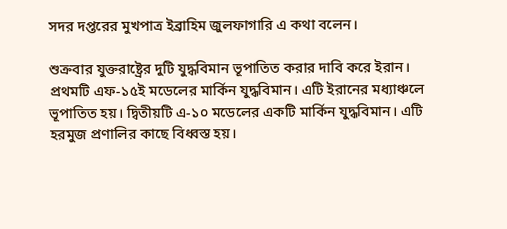সদর দপ্তরের মুখপাত্র ইব্রাহিম জুলফাগারি এ কথা বলেন।

শুক্রবার যুক্তরাষ্ট্রের দুটি যুদ্ধবিমান ভূপাতিত করার দাবি করে ইরান। প্রথমটি এফ-১৫ই মডেলের মার্কিন যুদ্ধবিমান। এটি ইরানের মধ্যাঞ্চলে ভূপাতিত হয়। দ্বিতীয়টি এ-১০ মডেলের একটি মার্কিন যুদ্ধবিমান। এটি হরমুজ প্রণালির কাছে বিধ্বস্ত হয়।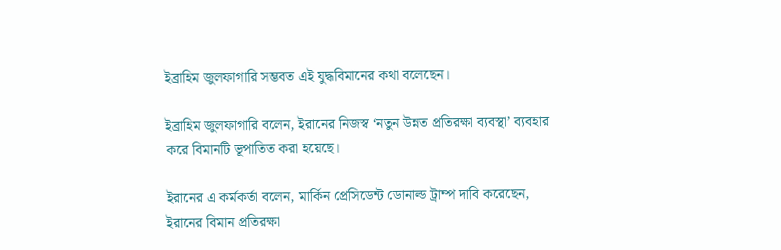ইব্রাহিম জুলফাগারি সম্ভবত এই যুদ্ধবিমানের কথা বলেছেন।

ইব্রাহিম জুলফাগারি বলেন, ইরানের নিজস্ব ‘নতুন উন্নত প্রতিরক্ষা ব্যবস্থা’ ব্যবহার করে বিমানটি ভূপাতিত করা হয়েছে।

ইরানের এ কর্মকর্তা বলেন, মার্কিন প্রেসিডেন্ট ডোনাল্ড ট্রাম্প দাবি করেছেন, ইরানের বিমান প্রতিরক্ষা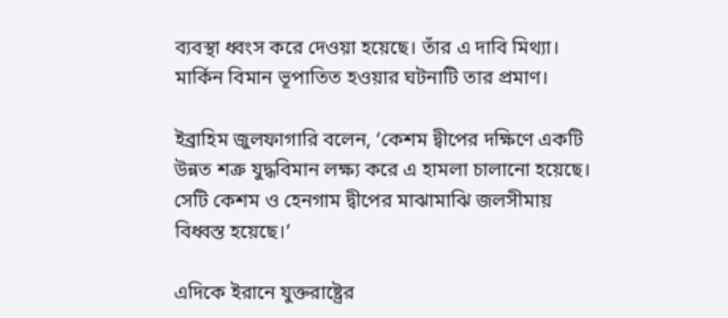ব্যবস্থা ধ্বংস করে দেওয়া হয়েছে। তাঁর এ দাবি মিথ্যা। মার্কিন বিমান ভূপাতিত হওয়ার ঘটনাটি তার প্রমাণ।

ইব্রাহিম জুলফাগারি বলেন, ‘কেশম দ্বীপের দক্ষিণে একটি উন্নত শত্রু যুদ্ধবিমান লক্ষ্য করে এ হামলা চালানো হয়েছে। সেটি কেশম ও হেনগাম দ্বীপের মাঝামাঝি জলসীমায় বিধ্বস্ত হয়েছে।’

এদিকে ইরানে যুক্তরাষ্ট্রের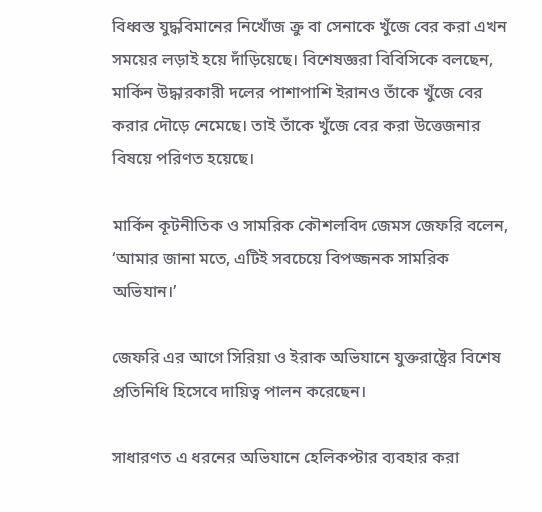বিধ্বস্ত যুদ্ধবিমানের নিখোঁজ ক্রু বা সেনাকে খুঁজে বের করা এখন সময়ের লড়াই হয়ে দাঁড়িয়েছে। বিশেষজ্ঞরা বিবিসিকে বলছেন, মার্কিন উদ্ধারকারী দলের পাশাপাশি ইরানও তাঁকে খুঁজে বের করার দৌড়ে নেমেছে। তাই তাঁকে খুঁজে বের করা উত্তেজনার বিষয়ে পরিণত হয়েছে।

মার্কিন কূটনীতিক ও সামরিক কৌশলবিদ জেমস জেফরি বলেন, ‘আমার জানা মতে, এটিই সবচেয়ে বিপজ্জনক সামরিক অভিযান।’

জেফরি এর আগে সিরিয়া ও ইরাক অভিযানে যুক্তরাষ্ট্রের বিশেষ প্রতিনিধি হিসেবে দায়িত্ব পালন করেছেন।

সাধারণত এ ধরনের অভিযানে হেলিকপ্টার ব্যবহার করা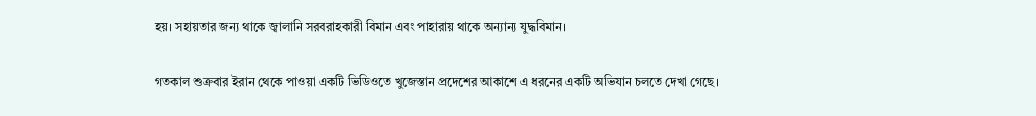হয়। সহায়তার জন্য থাকে জ্বালানি সরবরাহকারী বিমান এবং পাহারায় থাকে অন্যান্য যুদ্ধবিমান।

গতকাল শুক্রবার ইরান থেকে পাওয়া একটি ভিডিওতে খুজেস্তান প্রদেশের আকাশে এ ধরনের একটি অভিযান চলতে দেখা গেছে।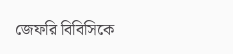জেফরি বিবিসিকে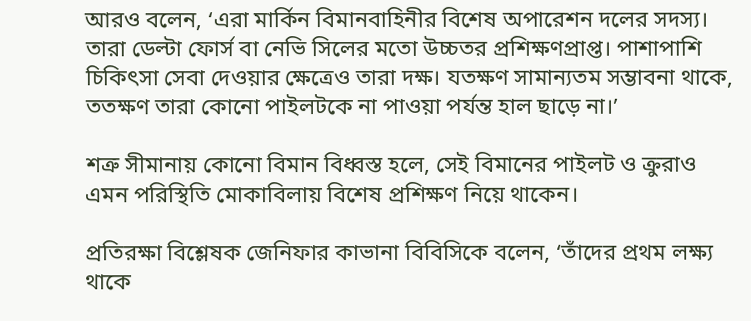আরও বলেন, ‘এরা মার্কিন বিমানবাহিনীর বিশেষ অপারেশন দলের সদস্য। তারা ডেল্টা ফোর্স বা নেভি সিলের মতো উচ্চতর প্রশিক্ষণপ্রাপ্ত। পাশাপাশি চিকিৎসা সেবা দেওয়ার ক্ষেত্রেও তারা দক্ষ। যতক্ষণ সামান্যতম সম্ভাবনা থাকে, ততক্ষণ তারা কোনো পাইলটকে না পাওয়া পর্যন্ত হাল ছাড়ে না।’

শত্রু সীমানায় কোনো বিমান বিধ্বস্ত হলে, সেই বিমানের পাইলট ও ক্রুরাও এমন পরিস্থিতি মোকাবিলায় বিশেষ প্রশিক্ষণ নিয়ে থাকেন।

প্রতিরক্ষা বিশ্লেষক জেনিফার কাভানা বিবিসিকে বলেন, ‘তাঁদের প্রথম লক্ষ্য থাকে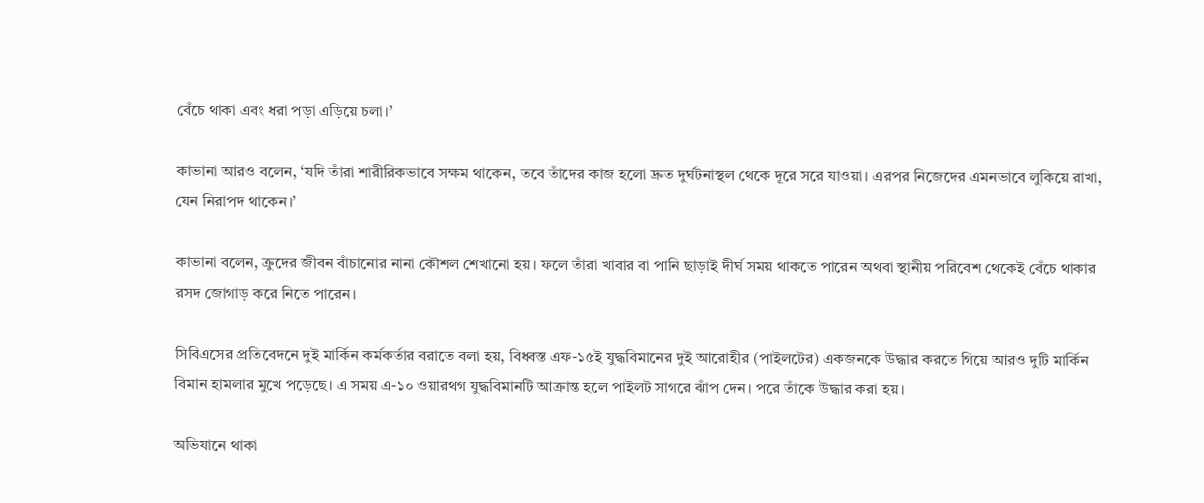বেঁচে থাকা এবং ধরা পড়া এড়িয়ে চলা।’

কাভানা আরও বলেন, ‘যদি তাঁরা শারীরিকভাবে সক্ষম থাকেন, তবে তাঁদের কাজ হলো দ্রুত দুর্ঘটনাস্থল থেকে দূরে সরে যাওয়া। এরপর নিজেদের এমনভাবে লুকিয়ে রাখা, যেন নিরাপদ থাকেন।’

কাভানা বলেন, ক্রুদের জীবন বাঁচানোর নানা কৌশল শেখানো হয়। ফলে তাঁরা খাবার বা পানি ছাড়াই দীর্ঘ সময় থাকতে পারেন অথবা স্থানীয় পরিবেশ থেকেই বেঁচে থাকার রসদ জোগাড় করে নিতে পারেন।

সিবিএসের প্রতিবেদনে দুই মার্কিন কর্মকর্তার বরাতে বলা হয়, বিধ্বস্ত এফ-১৫ই যুদ্ধবিমানের দুই আরোহীর (পাইলটের) একজনকে উদ্ধার করতে গিয়ে আরও দুটি মার্কিন বিমান হামলার মুখে পড়েছে। এ সময় এ-১০ ওয়ারথগ যুদ্ধবিমানটি আক্রান্ত হলে পাইলট সাগরে ঝাঁপ দেন। পরে তাঁকে উদ্ধার করা হয়।

অভিযানে থাকা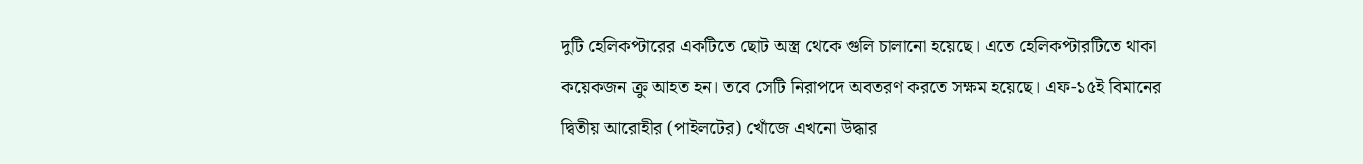দুটি হেলিকপ্টারের একটিতে ছোট অস্ত্র থেকে গুলি চালানো হয়েছে। এতে হেলিকপ্টারটিতে থাকা কয়েকজন ক্রু আহত হন। তবে সেটি নিরাপদে অবতরণ করতে সক্ষম হয়েছে। এফ-১৫ই বিমানের দ্বিতীয় আরোহীর (পাইলটের) খোঁজে এখনো উদ্ধার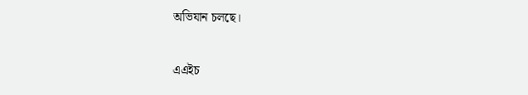অভিযান চলছে।

এএইচ